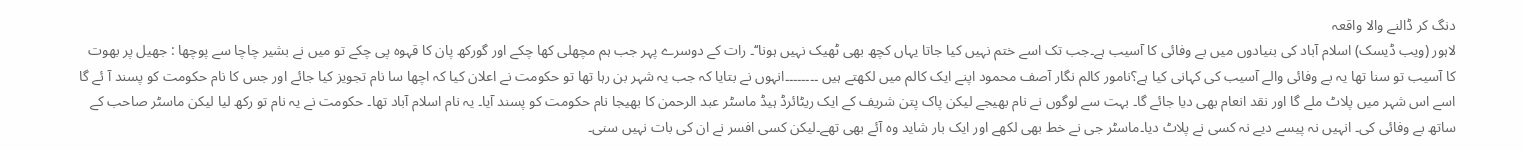دنگ کر ڈالنے والا واقعہ
لاہور (ویب ڈیسک) اسلام آباد کی بنیادوں میں بے وفائی کا آسیب ہے۔جب تک اسے ختم نہیں کیا جاتا یہاں کچھ بھی ٹھیک نہیں ہونا‘‘۔ رات کے دوسرے پہر جب ہم مچھلی کھا چکے اور گورکھ پان کا قہوہ پی چکے تو میں نے بشیر چاچا سے پوچھا : جھیل پر بھوت
کا آسیب تو سنا تھا یہ بے وفائی والے آسیب کی کہانی کیا ہے؟نامور کالم نگار آصف محمود اپنے ایک کالم میں لکھتے ہیں ۔۔۔۔۔۔۔۔انہوں نے بتایا کہ جب یہ شہر بن رہا تھا تو حکومت نے اعلان کیا کہ اچھا سا نام تجویز کیا جائے اور جس کا نام حکومت کو پسند آ ئے گا اسے اس شہر میں پلاٹ ملے گا اور نقد انعام بھی دیا جائے گا۔ بہت سے لوگوں نے نام بھیجے لیکن پاک پتن شریف کے ایک ریٹائرڈ ہیڈ ماسٹر عبد الرحمن کا بھیجا نام حکومت کو پسند آیا۔ یہ نام اسلام آباد تھا۔ حکومت نے یہ نام تو رکھ لیا لیکن ماسٹر صاحب کے ساتھ بے وفائی کی۔ انہیں نہ پیسے دیے نہ کسی نے پلاٹ دیا۔ماسٹر جی نے خط بھی لکھے اور ایک بار شاید وہ آئے بھی تھے۔لیکن کسی افسر نے ان کی بات نہیں سنی۔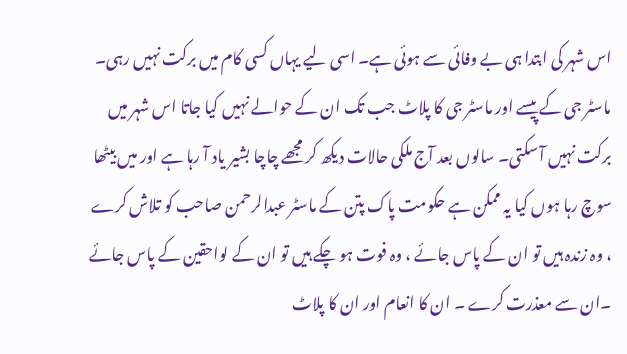اس شہر کی ابتدا ہی بے وفائی سے ہوئی ہے۔ اسی لیے یہاں کسی کام میں برکت نہیں رہی۔ ماسٹر جی کے پیسے اور ماسٹر جی کا پلاٹ جب تک ان کے حوالے نہیں کیا جاتا اس شہر میں برکت نہیں آ سکتی۔ سالوں بعد آج ملکی حالات دیکھ کر مجھے چاچا بشیر یاد آ رہا ہے اور میں بیٹھا سوچ رہا ہوں کیا یہ ممکن ہے حکومت پاک پتن کے ماسٹر عبدالرحمن صاحب کو تلاش کرے ، وہ زندہ ہیں تو ان کے پاس جائے ، وہ فوت ہو چکے ہیں تو ان کے لواحقین کے پاس جائے ۔ان سے معذرت کرے ۔ ان کا انعام اور ان کا پلاٹ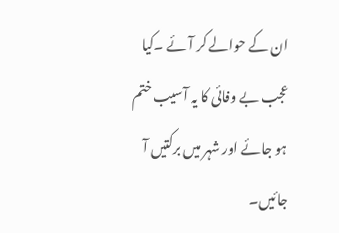ان کے حوالے کر آئے ۔کیا عجب بے وفائی کا یہ آسیب ختم ہو جائے اور شہر میں برکتیں آ جائیں۔